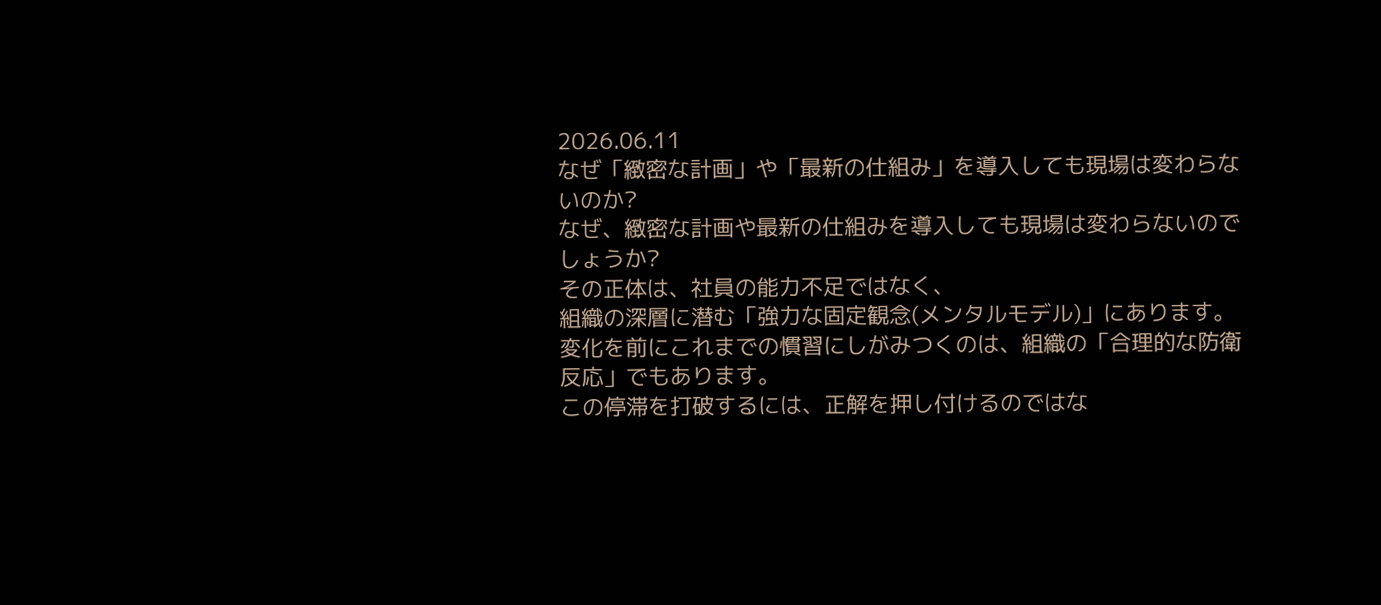2026.06.11
なぜ「緻密な計画」や「最新の仕組み」を導入しても現場は変わらないのか?
なぜ、緻密な計画や最新の仕組みを導入しても現場は変わらないのでしょうか?
その正体は、社員の能力不足ではなく、
組織の深層に潜む「強力な固定観念(メンタルモデル)」にあります。
変化を前にこれまでの慣習にしがみつくのは、組織の「合理的な防衛反応」でもあります。
この停滞を打破するには、正解を押し付けるのではな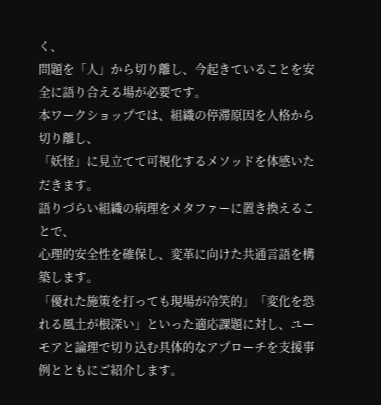く、
問題を「人」から切り離し、今起きていることを安全に語り合える場が必要です。
本ワークショップでは、組織の停滞原因を人格から切り離し、
「妖怪」に見立てて可視化するメソッドを体感いただきます。
語りづらい組織の病理をメタファーに置き換えることで、
心理的安全性を確保し、変革に向けた共通言語を構築します。
「優れた施策を打っても現場が冷笑的」「変化を恐れる風土が根深い」といった適応課題に対し、ユーモアと論理で切り込む具体的なアプローチを支援事例とともにご紹介します。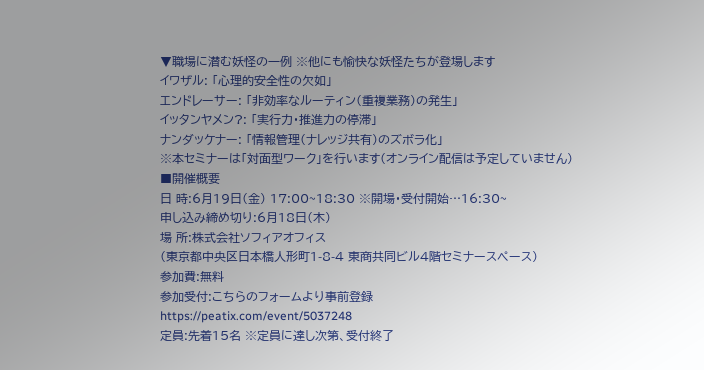▼職場に潜む妖怪の一例 ※他にも愉快な妖怪たちが登場します
イワザル: 「心理的安全性の欠如」
エンドレーサー: 「非効率なルーティン(重複業務)の発生」
イッタンヤメン?: 「実行力・推進力の停滞」
ナンダッケナー: 「情報管理(ナレッジ共有)のズボラ化」
※本セミナーは「対面型ワーク」を行います(オンライン配信は予定していません)
■開催概要
日 時:6月19日(金) 17:00~18:30 ※開場・受付開始…16:30~
申し込み締め切り:6月18日(木)
場 所:株式会社ソフィアオフィス
(東京都中央区日本橋人形町1-8-4 東商共同ビル4階セミナースペース)
参加費:無料
参加受付:こちらのフォームより事前登録
https://peatix.com/event/5037248
定員:先着15名 ※定員に達し次第、受付終了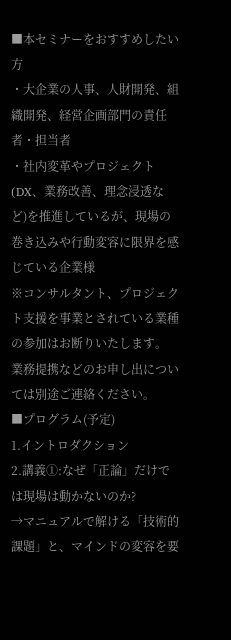■本セミナーをおすすめしたい方
・大企業の人事、人財開発、組織開発、経営企画部門の責任者・担当者
・社内変革やプロジェクト(DX、業務改善、理念浸透など)を推進しているが、現場の巻き込みや行動変容に限界を感じている企業様
※コンサルタント、プロジェクト支援を事業とされている業種の参加はお断りいたします。
業務提携などのお申し出については別途ご連絡ください。
■プログラム(予定)
1.イントロダクション
2.講義①:なぜ「正論」だけでは現場は動かないのか?
→マニュアルで解ける「技術的課題」と、マインドの変容を要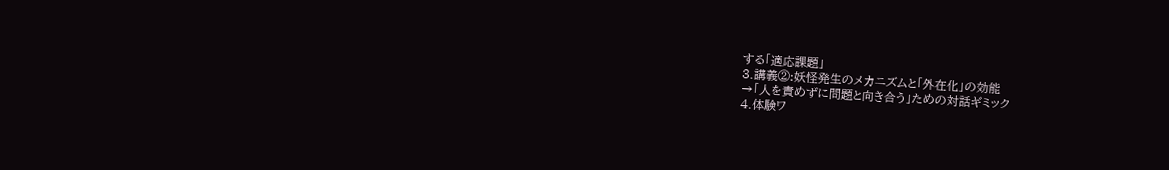する「適応課題」
3.講義②:妖怪発生のメカニズムと「外在化」の効能
→「人を責めずに問題と向き合う」ための対話ギミック
4.体験ワ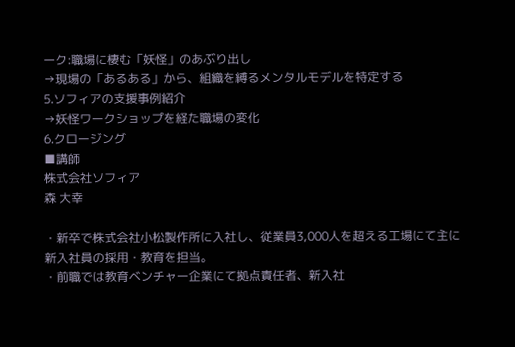ーク:職場に棲む「妖怪」のあぶり出し
→現場の「あるある」から、組織を縛るメンタルモデルを特定する
5.ソフィアの支援事例紹介
→妖怪ワークショップを経た職場の変化
6.クロージング
■講師
株式会社ソフィア
森 大幸

・新卒で株式会社小松製作所に入社し、従業員3,000人を超える工場にて主に新入社員の採用・教育を担当。
・前職では教育ベンチャー企業にて拠点責任者、新入社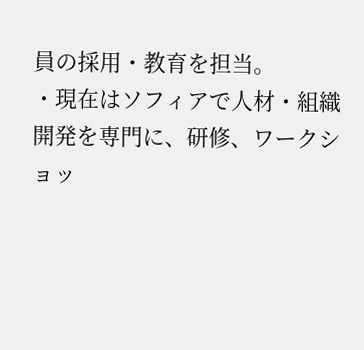員の採用・教育を担当。
・現在はソフィアで人材・組織開発を専門に、研修、ワークショッ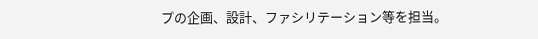プの企画、設計、ファシリテーション等を担当。